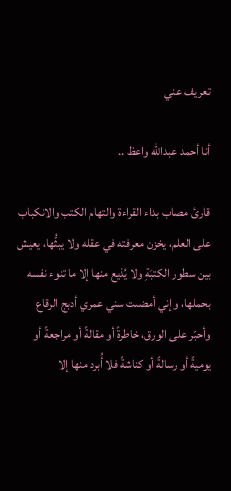تعريف عني

أنا أحمد عبدالله واعظ ..

قارئ مصاب بداء القراءة والتهام الكتب والانكباب على العلم، يخزن معرفته في عقله ولا يبثُّها، يعيش بين سطور الكتبَةِ ولا يُذيع منها إلا ما تنوء نفسه بحملها، وإني أمضىت سني عمري أدبج الرقاع وأحبّر على الورق، خاطرةً أو مقالةً أو مراجعةً أو يوميةً أو رسالةً أو كناشةً فلا أُبرد منها إلا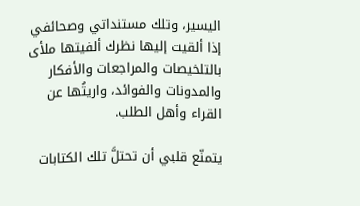اليسير، وتلك مستنداتي وصحائفي إذا ألقيت إليها نظرك ألفيتها ملأى بالتلخيصات والمراجعات والأفكار والمدونات والفوائد، واريتُها عن القراء وأهل الطلب.

يتمنّع قلبي أن تحتلَّ تلك الكتابات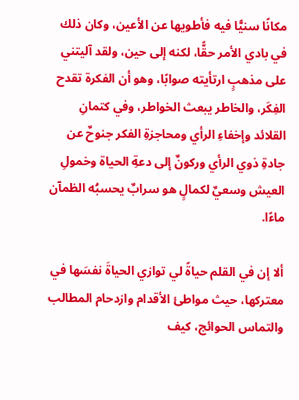مكانًا سنيًّا فيه فأطويها عن الأعين، وكان ذلك في بادي الأمر حقًّا، لكنه إلى حين، ولقد آليتني على مذهبٍ ارتأيته صوابًا، وهو أن الفكرة تقدح الفِكَر، والخاطر يبعث الخواطر، وفي كتمانِ القلائد وإخفاءِ الرأي ومحاجزةِ الفكر جنوحٌ عن جادةِ ذوي الرأي وركونٌ إلى دعةِ الحياة وخمولِ العيش وسعيٌ لكمالٍ هو سرابٌ يحسبُه الظمآن ماءًا.

ألا إن في القلم حياةً لي توازي الحياةَ نفسَها في معتركها، حيث مواطئ الأقدام وازدحام المطالب والتماس الحوائج، كيف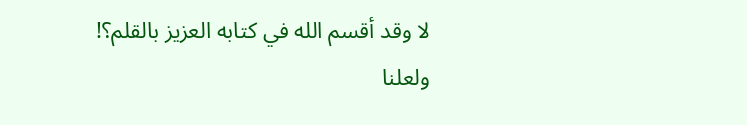لا وقد أقسم الله في كتابه العزيز بالقلم؟! ولعلنا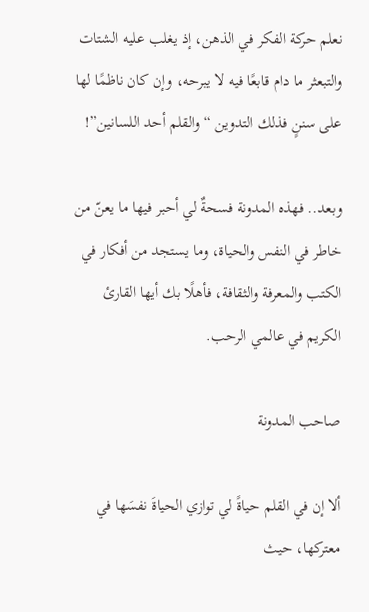نعلم حركة الفكر في الذهن، إذ يغلب عليه الشتات والتبعثر ما دام قابعًا فيه لا يبرحه، وإن كان ناظمًا لها على سننٍ فذلك التدوين “والقلم أحد اللسانين”!

وبعد.. فهذه المدونة فسحةٌ لي أحبر فيها ما يعنّ من خاطر في النفس والحياة، وما يستجد من أفكار في الكتب والمعرفة والثقافة، فأهلًا بك أيها القارئ الكريم في عالمي الرحب.

صاحب المدونة

ألا إن في القلم حياةً لي توازي الحياةَ نفسَها في معتركها، حيث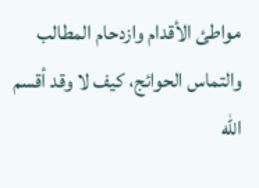مواطئ الأقدام وازدحام المطالب والتماس الحوائج، كيف لا وقد أقسم الله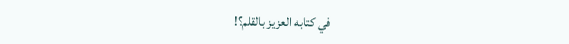في كتابه العزيز بالقلم؟!